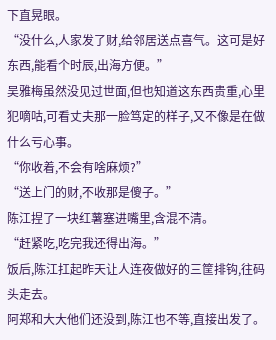下直晃眼。
“没什么,人家发了财,给邻居送点喜气。这可是好东西,能看个时辰,出海方便。”
吴雅梅虽然没见过世面,但也知道这东西贵重,心里犯嘀咕,可看丈夫那一脸笃定的样子,又不像是在做什么亏心事。
“你收着,不会有啥麻烦?”
“送上门的财,不收那是傻子。”
陈江捏了一块红薯塞进嘴里,含混不清。
“赶紧吃,吃完我还得出海。”
饭后,陈江扛起昨天让人连夜做好的三筐排钩,往码头走去。
阿郑和大大他们还没到,陈江也不等,直接出发了。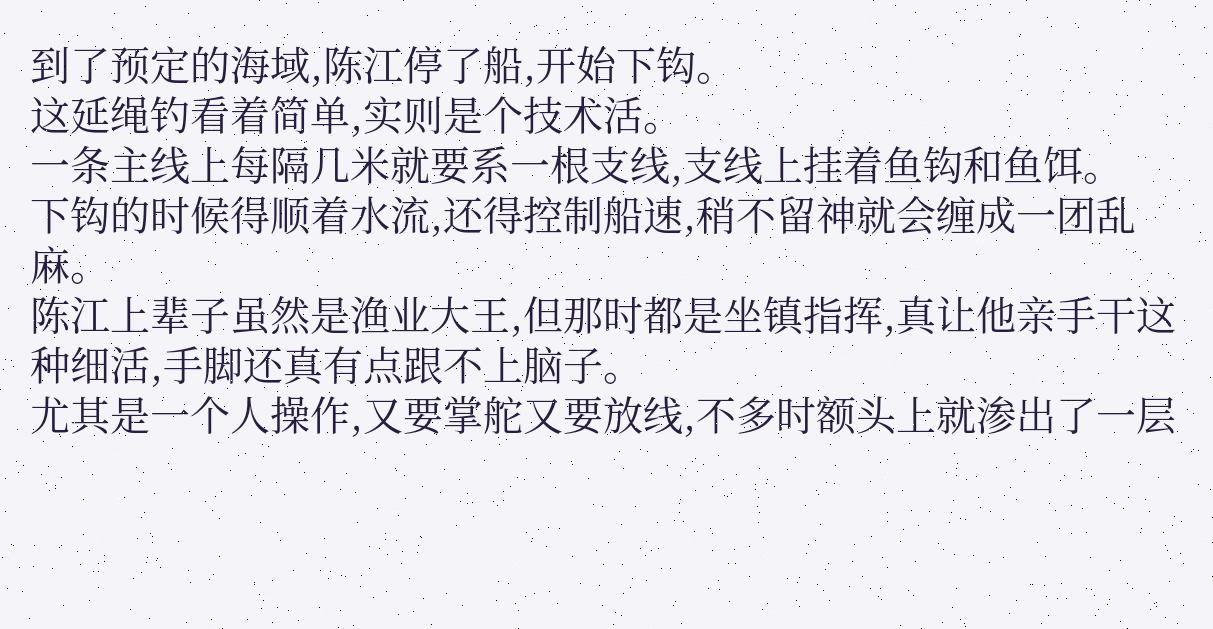到了预定的海域,陈江停了船,开始下钩。
这延绳钓看着简单,实则是个技术活。
一条主线上每隔几米就要系一根支线,支线上挂着鱼钩和鱼饵。
下钩的时候得顺着水流,还得控制船速,稍不留神就会缠成一团乱麻。
陈江上辈子虽然是渔业大王,但那时都是坐镇指挥,真让他亲手干这种细活,手脚还真有点跟不上脑子。
尤其是一个人操作,又要掌舵又要放线,不多时额头上就渗出了一层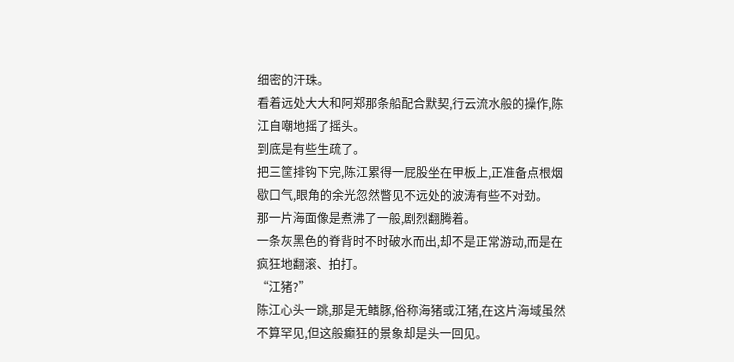细密的汗珠。
看着远处大大和阿郑那条船配合默契,行云流水般的操作,陈江自嘲地摇了摇头。
到底是有些生疏了。
把三筐排钩下完,陈江累得一屁股坐在甲板上,正准备点根烟歇口气,眼角的余光忽然瞥见不远处的波涛有些不对劲。
那一片海面像是煮沸了一般,剧烈翻腾着。
一条灰黑色的脊背时不时破水而出,却不是正常游动,而是在疯狂地翻滚、拍打。
“江猪?”
陈江心头一跳,那是无鳍豚,俗称海猪或江猪,在这片海域虽然不算罕见,但这般癫狂的景象却是头一回见。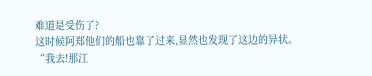难道是受伤了?
这时候阿郑他们的船也靠了过来,显然也发现了这边的异状。
“我去!那江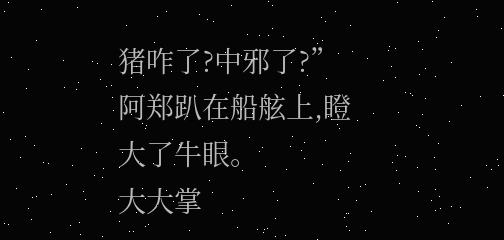猪咋了?中邪了?”阿郑趴在船舷上,瞪大了牛眼。
大大掌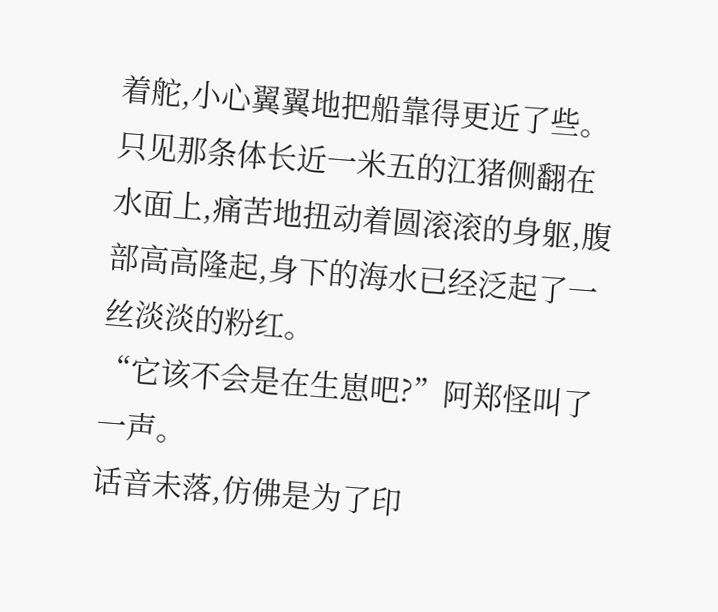着舵,小心翼翼地把船靠得更近了些。
只见那条体长近一米五的江猪侧翻在水面上,痛苦地扭动着圆滚滚的身躯,腹部高高隆起,身下的海水已经泛起了一丝淡淡的粉红。
“它该不会是在生崽吧?”阿郑怪叫了一声。
话音未落,仿佛是为了印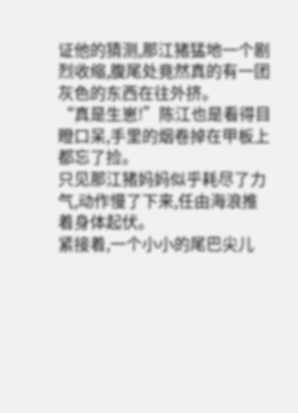证他的猜测,那江猪猛地一个剧烈收缩,腹尾处竟然真的有一团灰色的东西在往外挤。
“真是生崽!”陈江也是看得目瞪口呆,手里的烟卷掉在甲板上都忘了捡。
只见那江猪妈妈似乎耗尽了力气,动作慢了下来,任由海浪推着身体起伏。
紧接着,一个小小的尾巴尖儿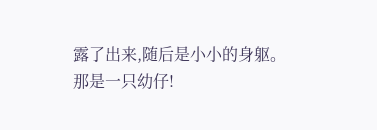露了出来,随后是小小的身躯。
那是一只幼仔!